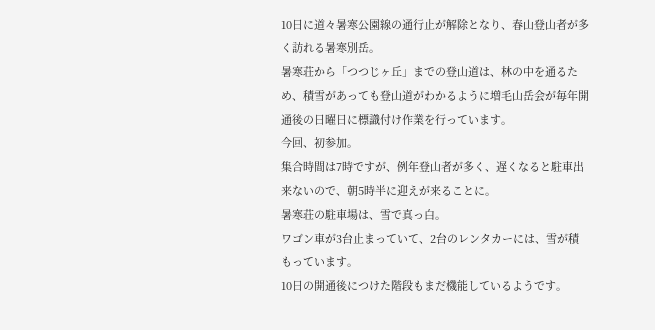10日に道々暑寒公園線の通行止が解除となり、春山登山者が多く訪れる暑寒別岳。
暑寒荘から「つつじヶ丘」までの登山道は、林の中を通るため、積雪があっても登山道がわかるように増毛山岳会が毎年開通後の日曜日に標識付け作業を行っています。
今回、初参加。
集合時間は7時ですが、例年登山者が多く、遅くなると駐車出来ないので、朝5時半に迎えが来ることに。
暑寒荘の駐車場は、雪で真っ白。
ワゴン車が3台止まっていて、2台のレンタカーには、雪が積もっています。
10日の開通後につけた階段もまだ機能しているようです。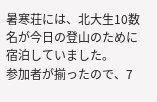暑寒荘には、北大生10数名が今日の登山のために宿泊していました。
参加者が揃ったので、7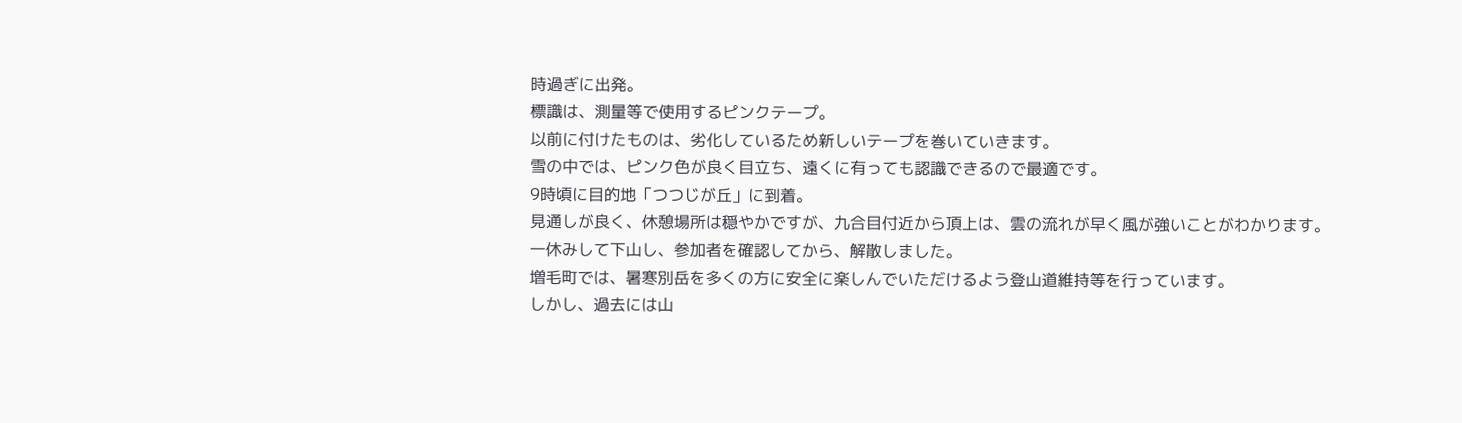時過ぎに出発。
標識は、測量等で使用するピンクテープ。
以前に付けたものは、劣化しているため新しいテープを巻いていきます。
雪の中では、ピンク色が良く目立ち、遠くに有っても認識できるので最適です。
9時頃に目的地「つつじが丘」に到着。
見通しが良く、休憩場所は穏やかですが、九合目付近から頂上は、雲の流れが早く風が強いことがわかります。
一休みして下山し、参加者を確認してから、解散しました。
増毛町では、暑寒別岳を多くの方に安全に楽しんでいただけるよう登山道維持等を行っています。
しかし、過去には山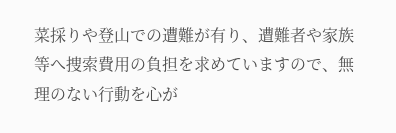菜採りや登山での遭難が有り、遭難者や家族等へ捜索費用の負担を求めていますので、無理のない行動を心が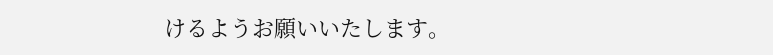けるようお願いいたします。